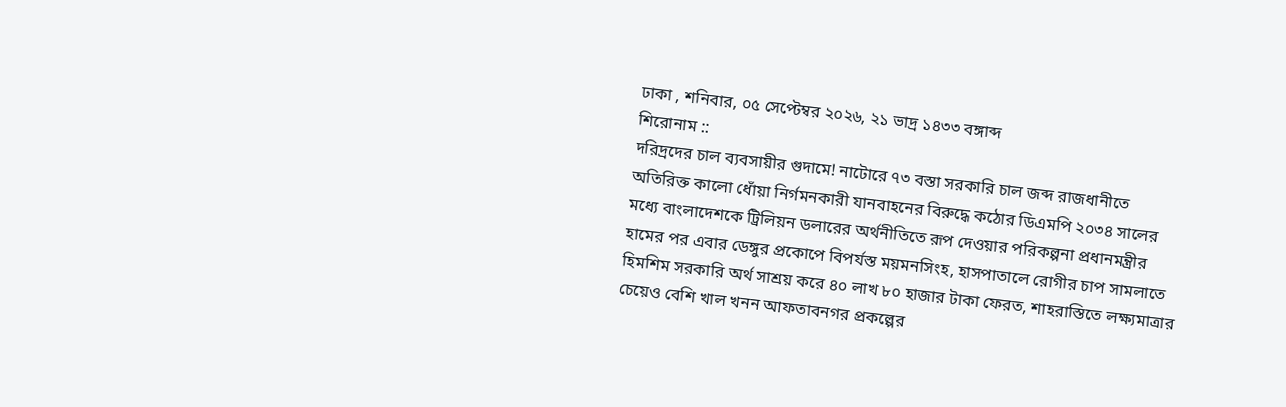ঢাকা , শনিবার, ০৫ সেপ্টেম্বর ২০২৬, ২১ ভাদ্র ১৪৩৩ বঙ্গাব্দ
শিরোনাম ::
দরিদ্রদের চাল ব্যবসায়ীর গুদামে! নাটোরে ৭৩ বস্তা সরকারি চাল জব্দ রাজধানীতে অতিরিক্ত কালো ধোঁয়া নির্গমনকারী যানবাহনের বিরুদ্ধে কঠোর ডিএমপি ২০৩৪ সালের মধ্যে বাংলাদেশকে ট্রিলিয়ন ডলারের অর্থনীতিতে রূপ দেওয়ার পরিকল্পনা প্রধানমন্ত্রীর হামের পর এবার ডেঙ্গুর প্রকোপে বিপর্যস্ত ময়মনসিংহ, হাসপাতালে রোগীর চাপ সামলাতে হিমশিম সরকারি অর্থ সাশ্রয় করে ৪০ লাখ ৮০ হাজার টাকা ফেরত, শাহরাস্তিতে লক্ষ্যমাত্রার চেয়েও বেশি খাল খনন আফতাবনগর প্রকল্পের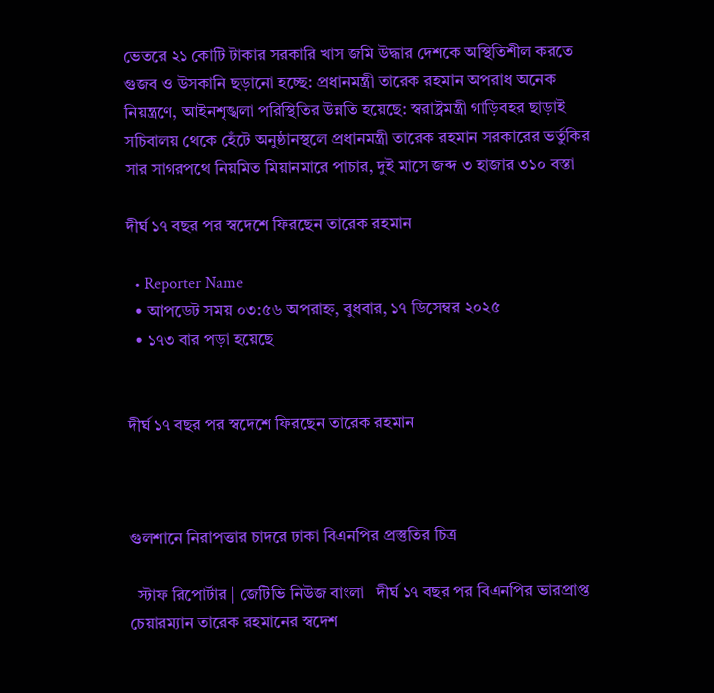ভেতরে ২১ কোটি টাকার সরকারি খাস জমি উদ্ধার দেশকে অস্থিতিশীল করতে গুজব ও উসকানি ছড়ানো হচ্ছে: প্রধানমন্ত্রী তারেক রহমান অপরাধ অনেক নিয়ন্ত্রণে, আইনশৃঙ্খলা পরিস্থিতির উন্নতি হয়েছে: স্বরাষ্ট্রমন্ত্রী গাড়িবহর ছাড়াই সচিবালয় থেকে হেঁটে অনুষ্ঠানস্থলে প্রধানমন্ত্রী তারেক রহমান সরকারের ভর্তুকির সার সাগরপথে নিয়মিত মিয়ানমারে পাচার, দুই মাসে জব্দ ৩ হাজার ৩১০ বস্তা

দীর্ঘ ১৭ বছর পর স্বদেশে ফিরছেন তারেক রহমান

  • Reporter Name
  • আপডেট সময় ০৩:৫৬ অপরাহ্ন, বুধবার, ১৭ ডিসেম্বর ২০২৫
  • ১৭৩ বার পড়া হয়েছে


দীর্ঘ ১৭ বছর পর স্বদেশে ফিরছেন তারেক রহমান



গুলশানে নিরাপত্তার চাদরে ঢাকা বিএনপির প্রস্তুতির চিত্র

  স্টাফ রিপোর্টার | জেটিভি নিউজ বাংলা   দীর্ঘ ১৭ বছর পর বিএনপির ভারপ্রাপ্ত চেয়ারম্যান তারেক রহমানের স্বদেশ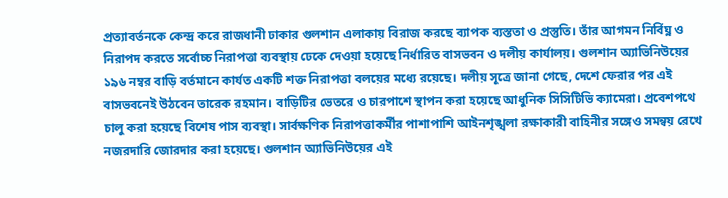প্রত্যাবর্তনকে কেন্দ্র করে রাজধানী ঢাকার গুলশান এলাকায় বিরাজ করছে ব্যাপক ব্যস্ততা ও প্রস্তুতি। তাঁর আগমন নির্বিঘ্ন ও নিরাপদ করতে সর্বোচ্চ নিরাপত্তা ব্যবস্থায় ঢেকে দেওয়া হয়েছে নির্ধারিত বাসভবন ও দলীয় কার্যালয়। গুলশান অ্যাভিনিউয়ের ১৯৬ নম্বর বাড়ি বর্তমানে কার্যত একটি শক্ত নিরাপত্তা বলয়ের মধ্যে রয়েছে। দলীয় সূত্রে জানা গেছে, দেশে ফেরার পর এই বাসভবনেই উঠবেন তারেক রহমান। বাড়িটির ভেতরে ও চারপাশে স্থাপন করা হয়েছে আধুনিক সিসিটিভি ক্যামেরা। প্রবেশপথে চালু করা হয়েছে বিশেষ পাস ব্যবস্থা। সার্বক্ষণিক নিরাপত্তাকর্মীর পাশাপাশি আইনশৃঙ্খলা রক্ষাকারী বাহিনীর সঙ্গেও সমন্বয় রেখে নজরদারি জোরদার করা হয়েছে। গুলশান অ্যাভিনিউয়ের এই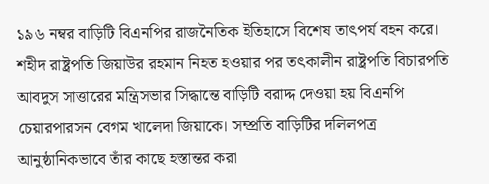১৯৬ নম্বর বাড়িটি বিএনপির রাজনৈতিক ইতিহাসে বিশেষ তাৎপর্য বহন করে। শহীদ রাষ্ট্রপতি জিয়াউর রহমান নিহত হওয়ার পর তৎকালীন রাষ্ট্রপতি বিচারপতি আবদুস সাত্তারের মন্ত্রিসভার সিদ্ধান্তে বাড়িটি বরাদ্দ দেওয়া হয় বিএনপি চেয়ারপারসন বেগম খালেদা জিয়াকে। সম্প্রতি বাড়িটির দলিলপত্র আনুষ্ঠানিকভাবে তাঁর কাছে হস্তান্তর করা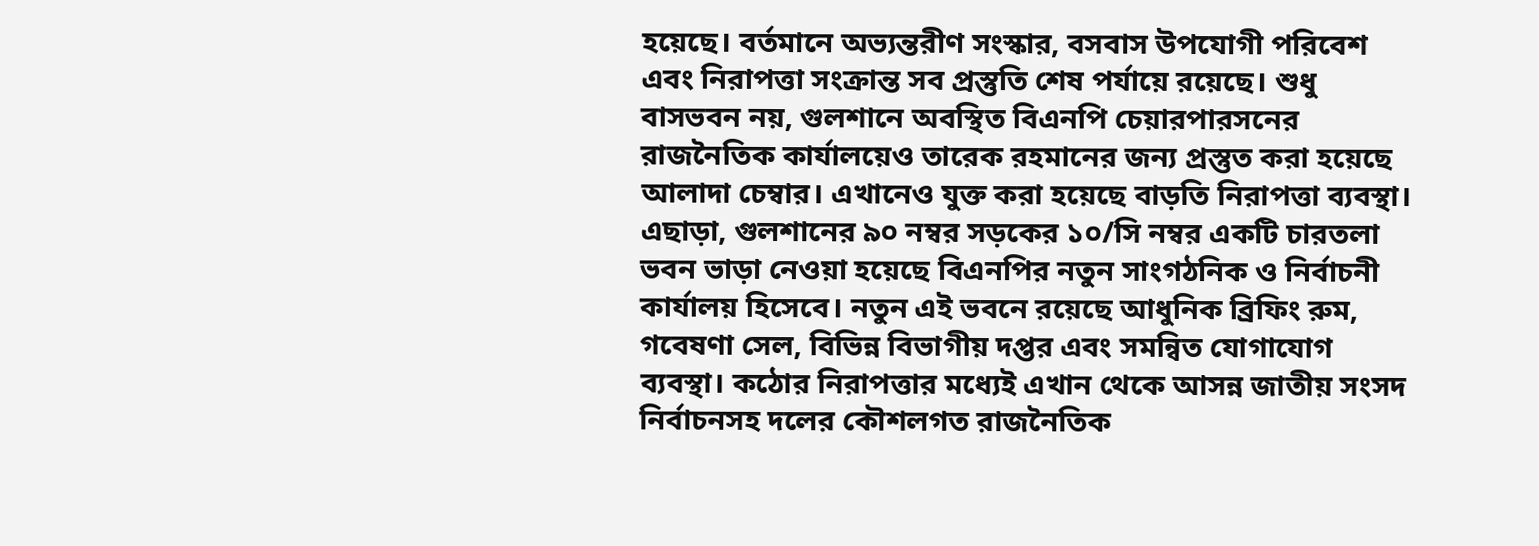হয়েছে। বর্তমানে অভ্যন্তরীণ সংস্কার, বসবাস উপযোগী পরিবেশ এবং নিরাপত্তা সংক্রান্ত সব প্রস্তুতি শেষ পর্যায়ে রয়েছে। শুধু বাসভবন নয়, গুলশানে অবস্থিত বিএনপি চেয়ারপারসনের রাজনৈতিক কার্যালয়েও তারেক রহমানের জন্য প্রস্তুত করা হয়েছে আলাদা চেম্বার। এখানেও যুক্ত করা হয়েছে বাড়তি নিরাপত্তা ব্যবস্থা। এছাড়া, গুলশানের ৯০ নম্বর সড়কের ১০/সি নম্বর একটি চারতলা ভবন ভাড়া নেওয়া হয়েছে বিএনপির নতুন সাংগঠনিক ও নির্বাচনী কার্যালয় হিসেবে। নতুন এই ভবনে রয়েছে আধুনিক ব্রিফিং রুম, গবেষণা সেল, বিভিন্ন বিভাগীয় দপ্তর এবং সমন্বিত যোগাযোগ ব্যবস্থা। কঠোর নিরাপত্তার মধ্যেই এখান থেকে আসন্ন জাতীয় সংসদ নির্বাচনসহ দলের কৌশলগত রাজনৈতিক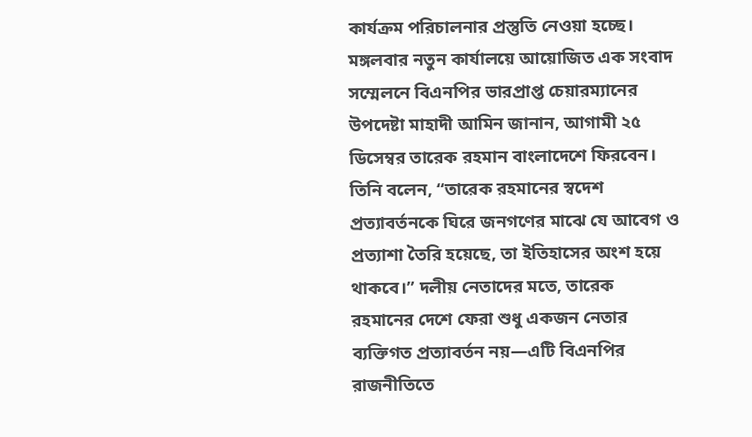কার্যক্রম পরিচালনার প্রস্তুতি নেওয়া হচ্ছে। মঙ্গলবার নতুন কার্যালয়ে আয়োজিত এক সংবাদ সম্মেলনে বিএনপির ভারপ্রাপ্ত চেয়ারম্যানের উপদেষ্টা মাহাদী আমিন জানান, আগামী ২৫ ডিসেম্বর তারেক রহমান বাংলাদেশে ফিরবেন। তিনি বলেন, “তারেক রহমানের স্বদেশ প্রত্যাবর্তনকে ঘিরে জনগণের মাঝে যে আবেগ ও প্রত্যাশা তৈরি হয়েছে, তা ইতিহাসের অংশ হয়ে থাকবে।” দলীয় নেতাদের মতে, তারেক রহমানের দেশে ফেরা শুধু একজন নেতার ব্যক্তিগত প্রত্যাবর্তন নয়—এটি বিএনপির রাজনীতিতে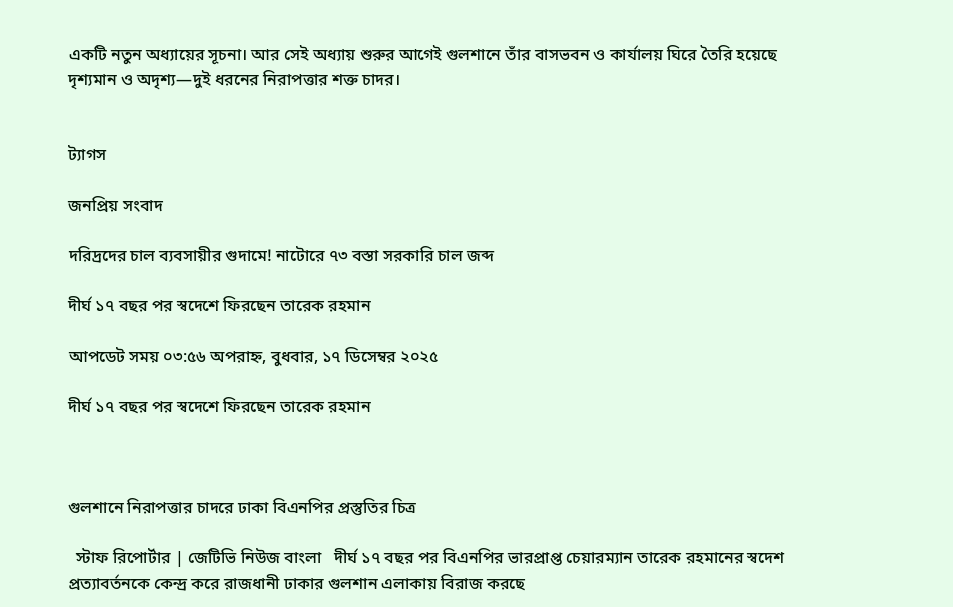একটি নতুন অধ্যায়ের সূচনা। আর সেই অধ্যায় শুরুর আগেই গুলশানে তাঁর বাসভবন ও কার্যালয় ঘিরে তৈরি হয়েছে দৃশ্যমান ও অদৃশ্য—দুই ধরনের নিরাপত্তার শক্ত চাদর।


ট্যাগস

জনপ্রিয় সংবাদ

দরিদ্রদের চাল ব্যবসায়ীর গুদামে! নাটোরে ৭৩ বস্তা সরকারি চাল জব্দ

দীর্ঘ ১৭ বছর পর স্বদেশে ফিরছেন তারেক রহমান

আপডেট সময় ০৩:৫৬ অপরাহ্ন, বুধবার, ১৭ ডিসেম্বর ২০২৫

দীর্ঘ ১৭ বছর পর স্বদেশে ফিরছেন তারেক রহমান



গুলশানে নিরাপত্তার চাদরে ঢাকা বিএনপির প্রস্তুতির চিত্র

  স্টাফ রিপোর্টার | জেটিভি নিউজ বাংলা   দীর্ঘ ১৭ বছর পর বিএনপির ভারপ্রাপ্ত চেয়ারম্যান তারেক রহমানের স্বদেশ প্রত্যাবর্তনকে কেন্দ্র করে রাজধানী ঢাকার গুলশান এলাকায় বিরাজ করছে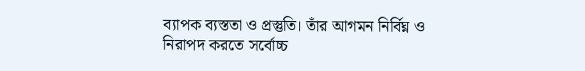ব্যাপক ব্যস্ততা ও প্রস্তুতি। তাঁর আগমন নির্বিঘ্ন ও নিরাপদ করতে সর্বোচ্চ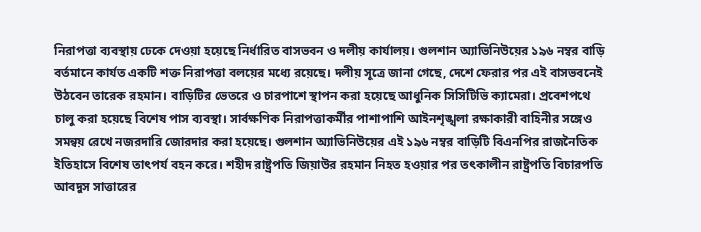নিরাপত্তা ব্যবস্থায় ঢেকে দেওয়া হয়েছে নির্ধারিত বাসভবন ও দলীয় কার্যালয়। গুলশান অ্যাভিনিউয়ের ১৯৬ নম্বর বাড়ি বর্তমানে কার্যত একটি শক্ত নিরাপত্তা বলয়ের মধ্যে রয়েছে। দলীয় সূত্রে জানা গেছে, দেশে ফেরার পর এই বাসভবনেই উঠবেন তারেক রহমান। বাড়িটির ভেতরে ও চারপাশে স্থাপন করা হয়েছে আধুনিক সিসিটিভি ক্যামেরা। প্রবেশপথে চালু করা হয়েছে বিশেষ পাস ব্যবস্থা। সার্বক্ষণিক নিরাপত্তাকর্মীর পাশাপাশি আইনশৃঙ্খলা রক্ষাকারী বাহিনীর সঙ্গেও সমন্বয় রেখে নজরদারি জোরদার করা হয়েছে। গুলশান অ্যাভিনিউয়ের এই ১৯৬ নম্বর বাড়িটি বিএনপির রাজনৈতিক ইতিহাসে বিশেষ তাৎপর্য বহন করে। শহীদ রাষ্ট্রপতি জিয়াউর রহমান নিহত হওয়ার পর তৎকালীন রাষ্ট্রপতি বিচারপতি আবদুস সাত্তারের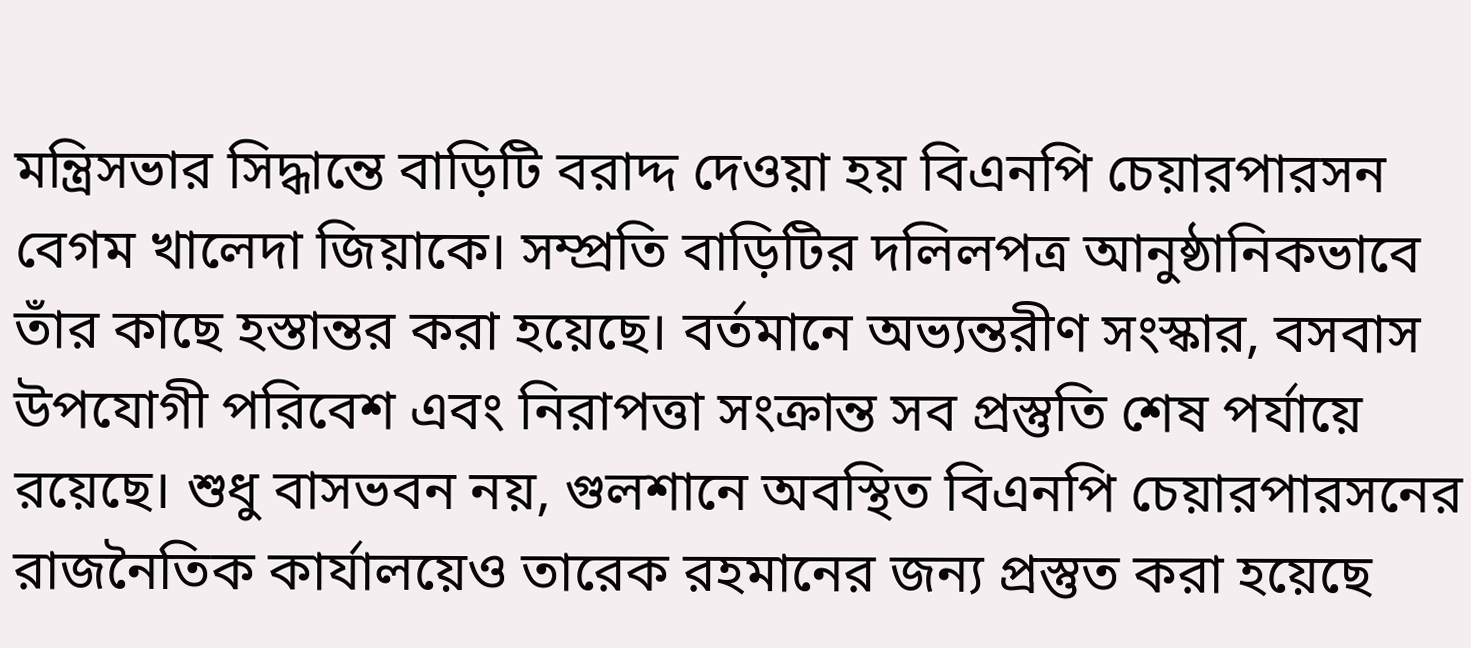মন্ত্রিসভার সিদ্ধান্তে বাড়িটি বরাদ্দ দেওয়া হয় বিএনপি চেয়ারপারসন বেগম খালেদা জিয়াকে। সম্প্রতি বাড়িটির দলিলপত্র আনুষ্ঠানিকভাবে তাঁর কাছে হস্তান্তর করা হয়েছে। বর্তমানে অভ্যন্তরীণ সংস্কার, বসবাস উপযোগী পরিবেশ এবং নিরাপত্তা সংক্রান্ত সব প্রস্তুতি শেষ পর্যায়ে রয়েছে। শুধু বাসভবন নয়, গুলশানে অবস্থিত বিএনপি চেয়ারপারসনের রাজনৈতিক কার্যালয়েও তারেক রহমানের জন্য প্রস্তুত করা হয়েছে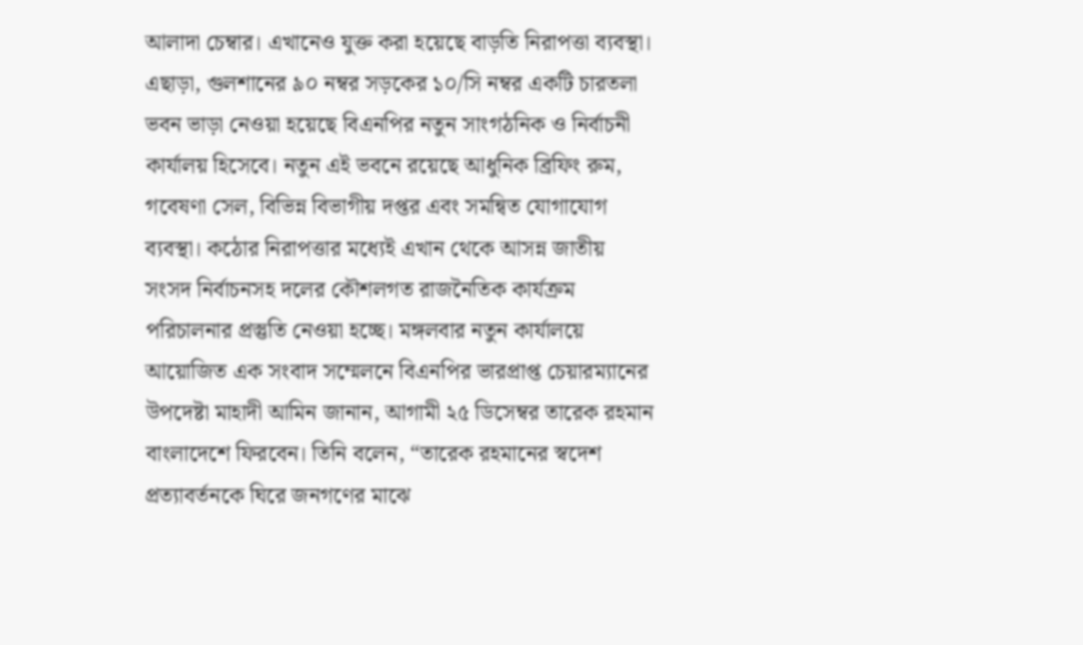আলাদা চেম্বার। এখানেও যুক্ত করা হয়েছে বাড়তি নিরাপত্তা ব্যবস্থা। এছাড়া, গুলশানের ৯০ নম্বর সড়কের ১০/সি নম্বর একটি চারতলা ভবন ভাড়া নেওয়া হয়েছে বিএনপির নতুন সাংগঠনিক ও নির্বাচনী কার্যালয় হিসেবে। নতুন এই ভবনে রয়েছে আধুনিক ব্রিফিং রুম, গবেষণা সেল, বিভিন্ন বিভাগীয় দপ্তর এবং সমন্বিত যোগাযোগ ব্যবস্থা। কঠোর নিরাপত্তার মধ্যেই এখান থেকে আসন্ন জাতীয় সংসদ নির্বাচনসহ দলের কৌশলগত রাজনৈতিক কার্যক্রম পরিচালনার প্রস্তুতি নেওয়া হচ্ছে। মঙ্গলবার নতুন কার্যালয়ে আয়োজিত এক সংবাদ সম্মেলনে বিএনপির ভারপ্রাপ্ত চেয়ারম্যানের উপদেষ্টা মাহাদী আমিন জানান, আগামী ২৫ ডিসেম্বর তারেক রহমান বাংলাদেশে ফিরবেন। তিনি বলেন, “তারেক রহমানের স্বদেশ প্রত্যাবর্তনকে ঘিরে জনগণের মাঝে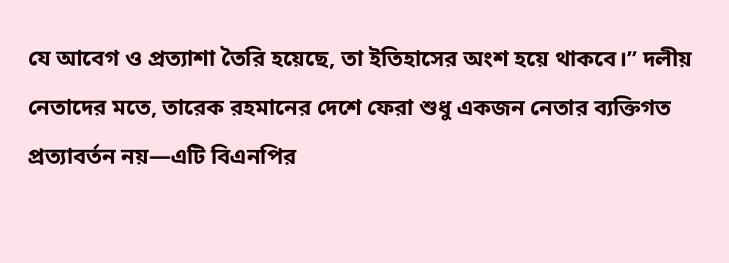যে আবেগ ও প্রত্যাশা তৈরি হয়েছে, তা ইতিহাসের অংশ হয়ে থাকবে।” দলীয় নেতাদের মতে, তারেক রহমানের দেশে ফেরা শুধু একজন নেতার ব্যক্তিগত প্রত্যাবর্তন নয়—এটি বিএনপির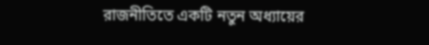রাজনীতিতে একটি নতুন অধ্যায়ের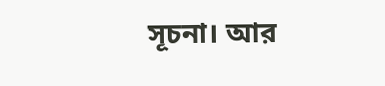সূচনা। আর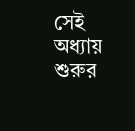সেই অধ্যায় শুরুর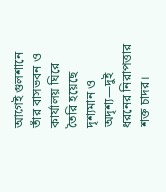আগেই গুলশানে তাঁর বাসভবন ও কার্যালয় ঘিরে তৈরি হয়েছে দৃশ্যমান ও অদৃশ্য—দুই ধরনের নিরাপত্তার শক্ত চাদর।